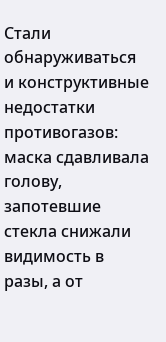Стали обнаруживаться и конструктивные недостатки противогазов: маска сдавливала голову, запотевшие стекла снижали видимость в разы, а от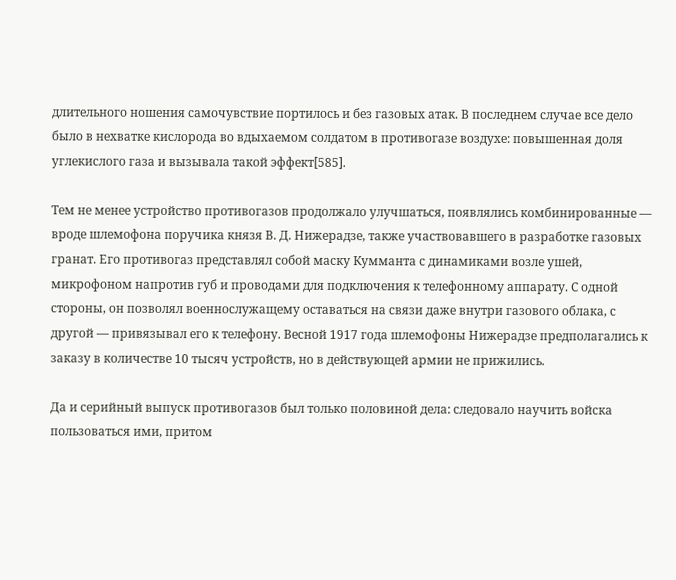длительного ношения самочувствие портилось и без газовых атак. В последнем случае все дело было в нехватке кислорода во вдыхаемом солдатом в противогазе воздухе: повышенная доля углекислого газа и вызывала такой эффект[585].

Тем не менее устройство противогазов продолжало улучшаться, появлялись комбинированные — вроде шлемофона поручика князя В. Д. Нижерадзе, также участвовавшего в разработке газовых гранат. Его противогаз представлял собой маску Кумманта с динамиками возле ушей, микрофоном напротив губ и проводами для подключения к телефонному аппарату. С одной стороны, он позволял военнослужащему оставаться на связи даже внутри газового облака, с другой — привязывал его к телефону. Весной 1917 года шлемофоны Нижерадзе предполагались к заказу в количестве 10 тысяч устройств, но в действующей армии не прижились.

Да и серийный выпуск противогазов был только половиной дела: следовало научить войска пользоваться ими, притом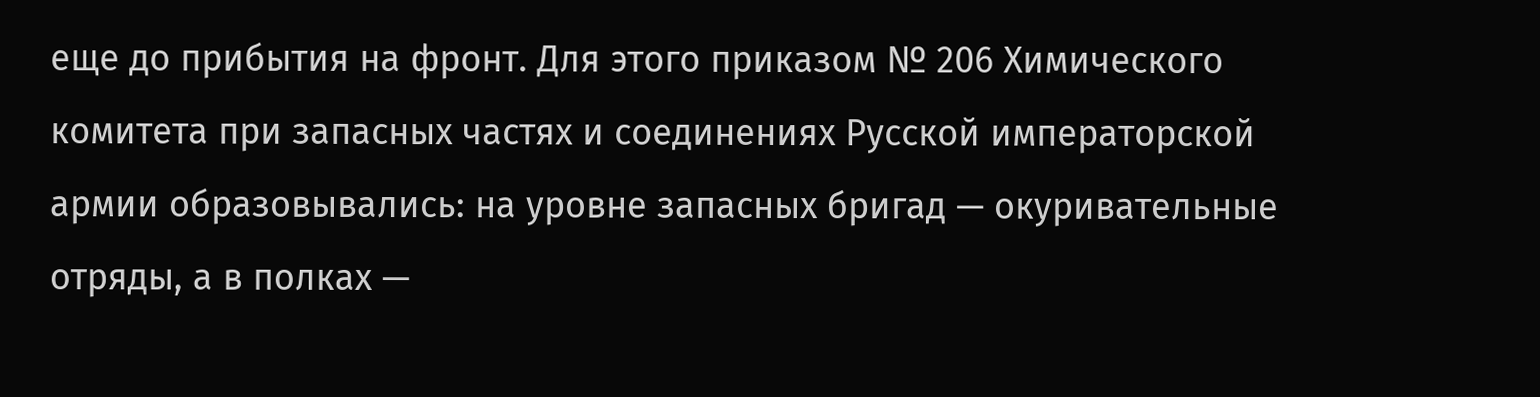еще до прибытия на фронт. Для этого приказом № 206 Химического комитета при запасных частях и соединениях Русской императорской армии образовывались: на уровне запасных бригад — окуривательные отряды, а в полках —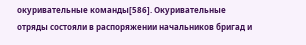окуривательные команды[586]. Окуривательные отряды состояли в распоряжении начальников бригад и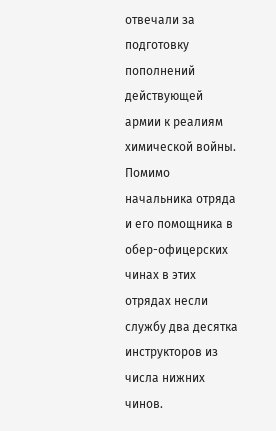отвечали за подготовку пополнений действующей армии к реалиям химической войны. Помимо начальника отряда и его помощника в обер-офицерских чинах в этих отрядах несли службу два десятка инструкторов из числа нижних чинов.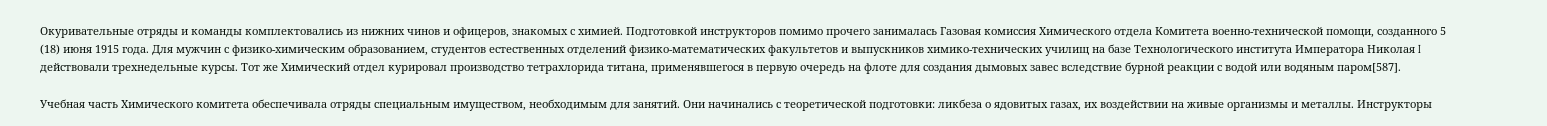Окуривательные отряды и команды комплектовались из нижних чинов и офицеров, знакомых с химией. Подготовкой инструкторов помимо прочего занималась Газовая комиссия Химического отдела Комитета военно-технической помощи, созданного 5 (18) июня 1915 года. Для мужчин с физико-химическим образованием, студентов естественных отделений физико-математических факультетов и выпускников химико-технических училищ на базе Технологического института Императора Николая I действовали трехнедельные курсы. Тот же Химический отдел курировал производство тетрахлорида титана, применявшегося в первую очередь на флоте для создания дымовых завес вследствие бурной реакции с водой или водяным паром[587].

Учебная часть Химического комитета обеспечивала отряды специальным имуществом, необходимым для занятий. Они начинались с теоретической подготовки: ликбеза о ядовитых газах, их воздействии на живые организмы и металлы. Инструкторы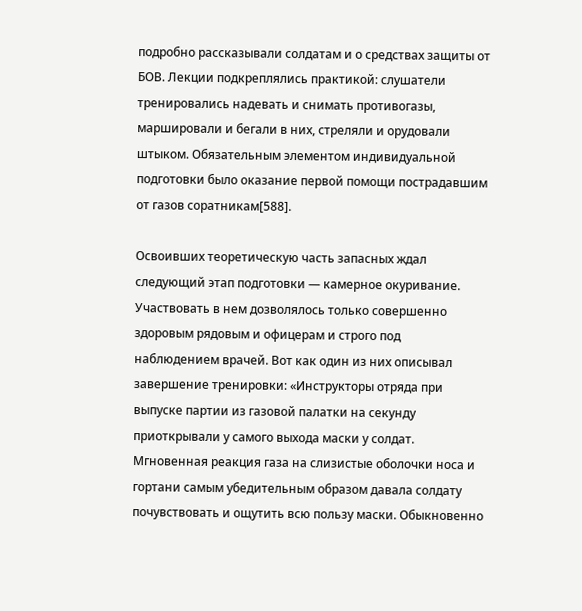подробно рассказывали солдатам и о средствах защиты от БОВ. Лекции подкреплялись практикой: слушатели тренировались надевать и снимать противогазы, маршировали и бегали в них, стреляли и орудовали штыком. Обязательным элементом индивидуальной подготовки было оказание первой помощи пострадавшим от газов соратникам[588].

Освоивших теоретическую часть запасных ждал следующий этап подготовки — камерное окуривание. Участвовать в нем дозволялось только совершенно здоровым рядовым и офицерам и строго под наблюдением врачей. Вот как один из них описывал завершение тренировки: «Инструкторы отряда при выпуске партии из газовой палатки на секунду приоткрывали у самого выхода маски у солдат. Мгновенная реакция газа на слизистые оболочки носа и гортани самым убедительным образом давала солдату почувствовать и ощутить всю пользу маски. Обыкновенно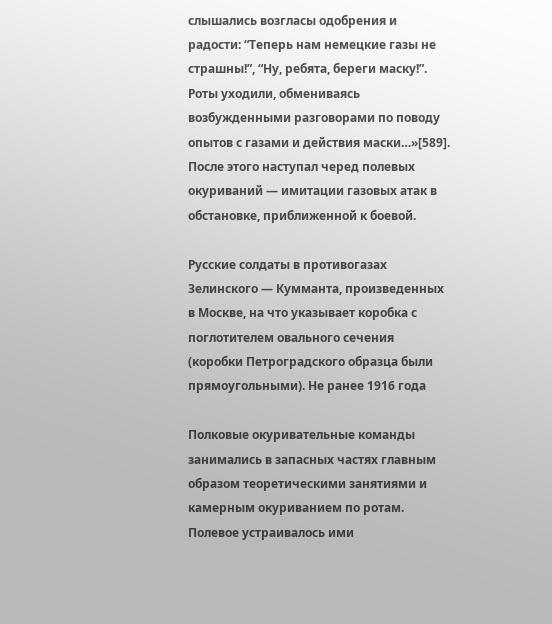слышались возгласы одобрения и радости: “Теперь нам немецкие газы не страшны!”, “Ну, ребята, береги маску!”. Роты уходили, обмениваясь возбужденными разговорами по поводу опытов с газами и действия маски…»[589]. После этого наступал черед полевых окуриваний — имитации газовых атак в обстановке, приближенной к боевой.

Русские солдаты в противогазах Зелинского — Кумманта, произведенных в Москве, на что указывает коробка с поглотителем овального сечения (коробки Петроградского образца были прямоугольными). Не ранее 1916 года

Полковые окуривательные команды занимались в запасных частях главным образом теоретическими занятиями и камерным окуриванием по ротам. Полевое устраивалось ими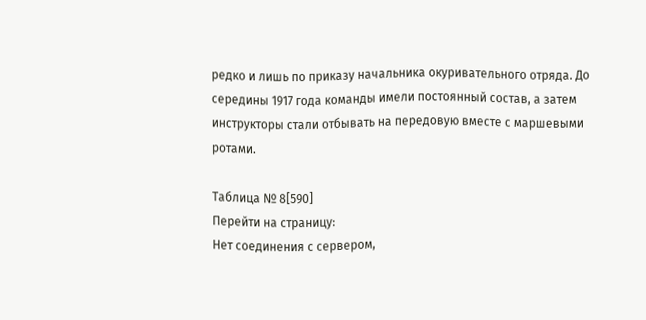редко и лишь по приказу начальника окуривательного отряда. До середины 1917 года команды имели постоянный состав, а затем инструкторы стали отбывать на передовую вместе с маршевыми ротами.

Таблица № 8[590]
Перейти на страницу:
Нет соединения с сервером,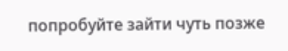попробуйте зайти чуть позже